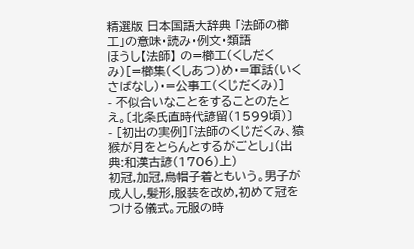精選版 日本国語大辞典 「法師の櫛工」の意味・読み・例文・類語
ほうし【法師】 の=櫛工(くしだくみ)[=櫛集(くしあつ)め・=軍話(いくさばなし)・=公事工(くじだくみ)]
- 不似合いなことをすることのたとえ。〔北条氏直時代諺留(1599頃)〕
- [初出の実例]「法師のくじだくみ、猿猴が月をとらんとするがごとし」(出典:和漢古諺(1706)上)
初冠,加冠,烏帽子着ともいう。男子が成人し,髪形,服装を改め,初めて冠をつける儀式。元服の時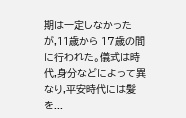期は一定しなかったが,11歳から 17歳の間に行われた。儀式は時代,身分などによって異なり,平安時代には髪を...